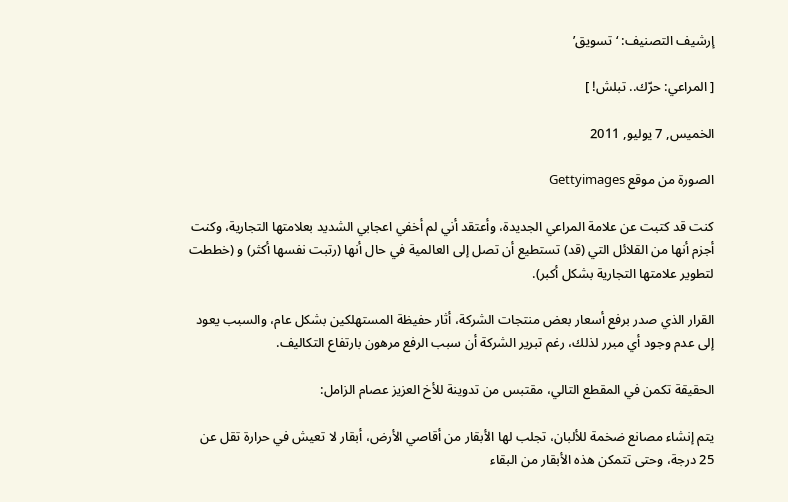إرشيف التصنيف: ‘تسويق’

[ المراعي: حرّك.. تبلش! ]

الخميس, 7 يوليو, 2011

الصورة من موقع Gettyimages

كنت قد كتبت عن علامة المراعي الجديدة، وأعتقد أني لم أخفي اعجابي الشديد بعلامتها التجارية، وكنت أجزم أنها من القلائل التي (قد) تستطيع أن تصل إلى العالمية في حال أنها (رتبت نفسها أكثر) و (خططت لتطوير علامتها التجارية بشكل أكبر).

القرار الذي صدر برفع أسعار بعض منتجات الشركة، أثار حفيظة المستهلكين بشكل عام، والسبب يعود إلى عدم وجود أي مبرر لذلك، رغم تبرير الشركة أن سبب الرفع مرهون بارتفاع التكاليف.

الحقيقة تكمن في المقطع التالي، مقتبس من تدوينة للأخ العزيز عصام الزامل:

يتم إنشاء مصانع ضخمة للألبان، تجلب لها الأبقار من أقاصي الأرض، أبقار لا تعيش في حرارة تقل عن 25 درجة، وحتى تتمكن هذه الأبقار من البقاء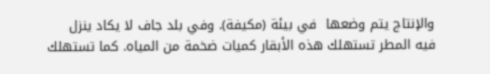والإنتاج يتم وضعها  في بيئة (مكيفة). وفي بلد جاف لا يكاد ينزل فيه المطر تستهلك هذه الأبقار كميات ضخمة من المياه. كما تستهلك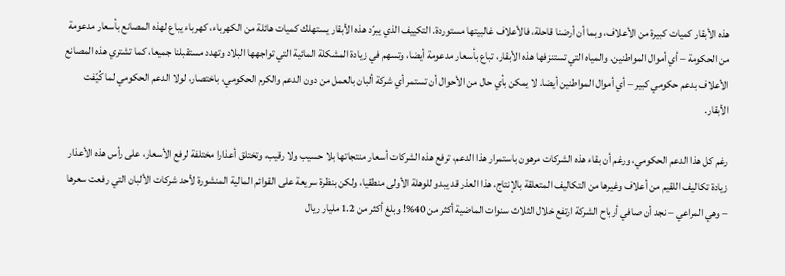هذه الأبقار كميات كبيرة من الأعلاف، وبما أن أرضنا قاحلة، فالأعلاف غالبيتها مستوردة. التكييف الذي يبرّد هذه الأبقار يستهلك كميات هائلة من الكهرباء، كهرباء يباع لهذه المصانع بأسعار مدعومة من الحكومة – أي أموال المواطنين. والمياه التي تستنزفها هذه الأبقار، تباع بأسعار مدعومة أيضا، وتسهم في زيادة المشكلة المائية التي تواجهها البلاد وتهدد مستقبلنا جميعا، كما تشتري هذه المصانع الأعلاف بدعم حكومي كبير – أي أموال المواطنين أيضا. لا يمكن بأي حال من الأحوال أن تستمر أي شركة ألبان بالعمل من دون الدعم والكرم الحكومي، باختصار، لولا الدعم الحكومي لما كُيّفت الأبقار.

رغم كل هذا الدعم الحكومي، ورغم أن بقاء هذه الشركات مرهون باستمرار هذا الدعم، ترفع هذه الشركات أسعار منتجاتها بلا حسيب ولا رقيب، وتختلق أعذارا مختلفة لرفع الأسعار، على رأس هذه الأعذار زيادة تكاليف اللقيم من أعلاف وغيرها من التكاليف المتعلقة بالإنتاج، هذا العذر قد يبدو للوهلة الأولى منطقيا، ولكن بنظرة سريعة على القوائم المالية المنشورة لأحد شركات الألبان التي رفعت سعرها – وهي المراعي – نجد أن صافي أرباح الشركة ارتفع خلال الثلاث سنوات الماضية أكثر من 40%! وبلغ أكثر من 1.2 مليار ريال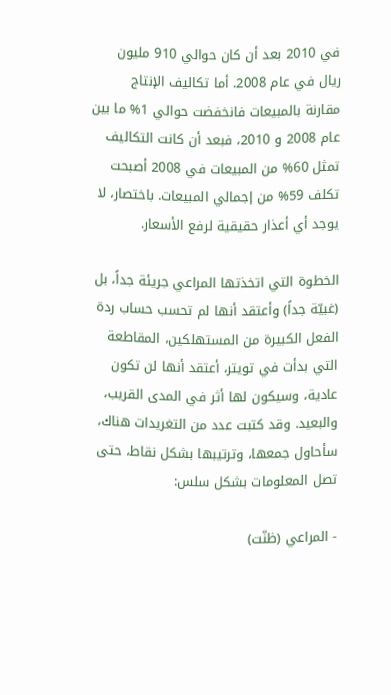في 2010 بعد أن كان حوالي 910 مليون ريال في عام 2008. أما تكاليف الإنتاج مقارنة بالمبيعات فانخفضت حوالي 1% ما بين عام 2008 و 2010، فبعد أن كانت التكاليف تمثل 60% من المبيعات في 2008 أصبحت تكلف 59% من إجمالي المبيعات. باختصار، لا يوجد أي أعذار حقيقية لرفع الأسعار.

الخطوة التي اتخذتها المراعي جريئة جداً، بل (غبيّة جداً) وأعتقد أنها لم تحسب حساب ردة الفعل الكبيرة من المستهلكين، المقاطعة التي بدأت في تويتر، أعتقد أنها لن تكون عادية، وسيكون لها أثر في المدى القريب، والبعيد. وقد كتبت عدد من التغريدات هناك، سأحاول جمعها، وترتيبها بشكل نقاط، حتى تصل المعلومات بشكل سلس:

- المراعي (ظنّت)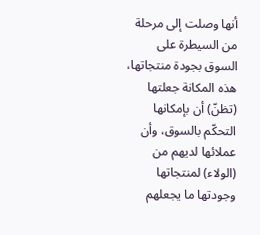أنها وصلت إلى مرحلة من السيطرة على السوق بجودة منتجاتها، هذه المكانة جعلتها (تظنّ) أن بإمكانها التحكّم بالسوق، وأن عملائها لديهم من (الولاء) لمنتجاتها وجودتها ما يجعلهم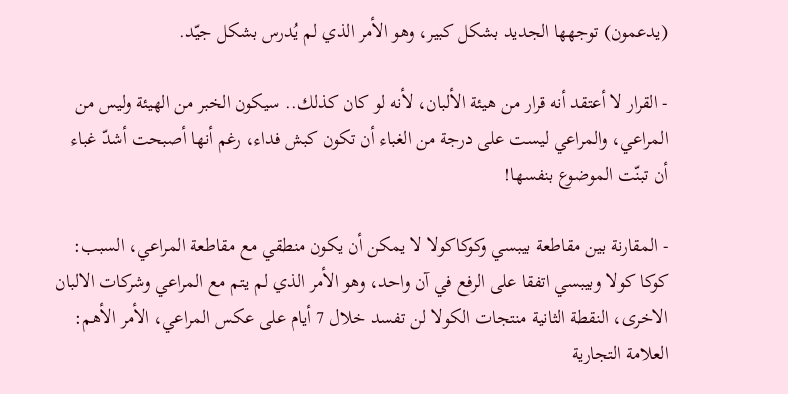(يدعمون) توجهها الجديد بشكل كبير، وهو الأمر الذي لم يُدرس بشكل جيّد.

- القرار لا أعتقد أنه قرار من هيئة الألبان، لأنه لو كان كذلك.. سيكون الخبر من الهيئة وليس من المراعي، والمراعي ليست على درجة من الغباء أن تكون كبش فداء، رغم أنها أصبحت أشدّ غباء أن تبنّت الموضوع بنفسها!

- المقارنة بين مقاطعة بيبسي وكوكاكولا لا يمكن أن يكون منطقي مع مقاطعة المراعي، السبب: كوكا كولا وبيبسي اتفقا على الرفع في آن واحد، وهو الأمر الذي لم يتم مع المراعي وشركات الالبان الاخرى، النقطة الثانية منتجات الكولا لن تفسد خلال 7 أيام على عكس المراعي، الأمر الأهم: العلامة التجارية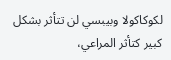لكوكاكولا وبيبسي لن تتأثر بشكل كبير كتأثر المراعي،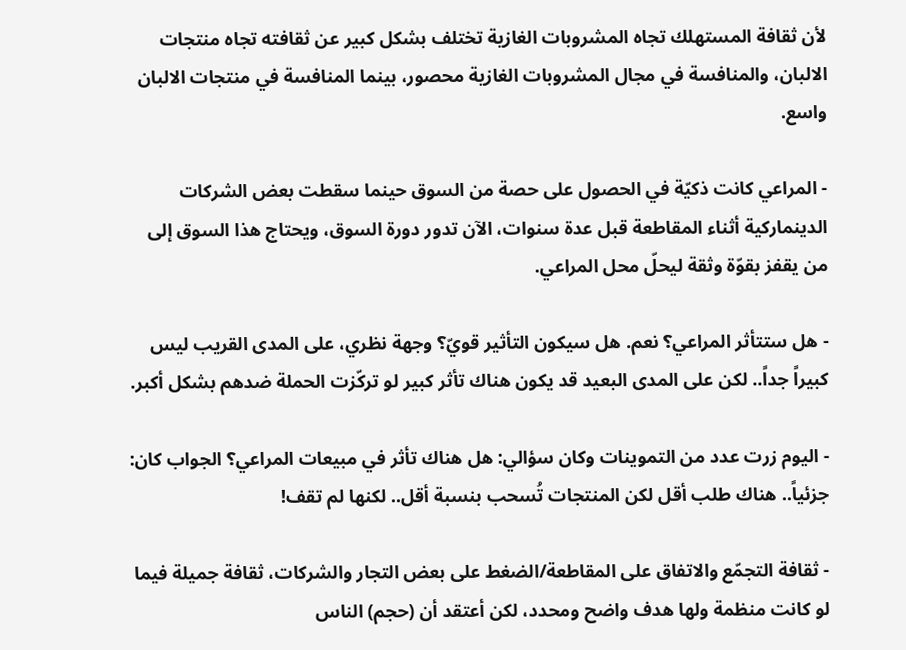لأن ثقافة المستهلك تجاه المشروبات الغازية تختلف بشكل كبير عن ثقافته تجاه منتجات الالبان، والمنافسة في مجال المشروبات الغازية محصور، بينما المنافسة في منتجات الالبان واسع.

- المراعي كانت ذكيّة في الحصول على حصة من السوق حينما سقطت بعض الشركات الدينماركية أثناء المقاطعة قبل عدة سنوات، الآن تدور دورة السوق، ويحتاج هذا السوق إلى من يقفز بقوّة وثقة ليحلّ محل المراعي.

- هل ستتأثر المراعي؟ نعم. هل سيكون التأثير قويّ؟ وجهة نظري، على المدى القريب ليس كبيراً جداً.. لكن على المدى البعيد قد يكون هناك تأثر كبير لو تركّزت الحملة ضدهم بشكل أكبر.

- اليوم زرت عدد من التموينات وكان سؤالي: هل هناك تأثر في مبيعات المراعي؟ الجواب كان: جزئياً.. هناك طلب أقل لكن المنتجات تُسحب بنسبة أقل.. لكنها لم تقف!

- ثقافة التجمّع والاتفاق على المقاطعة/الضغط على بعض التجار والشركات، ثقافة جميلة فيما لو كانت منظمة ولها هدف واضح ومحدد، لكن أعتقد أن (حجم) الناس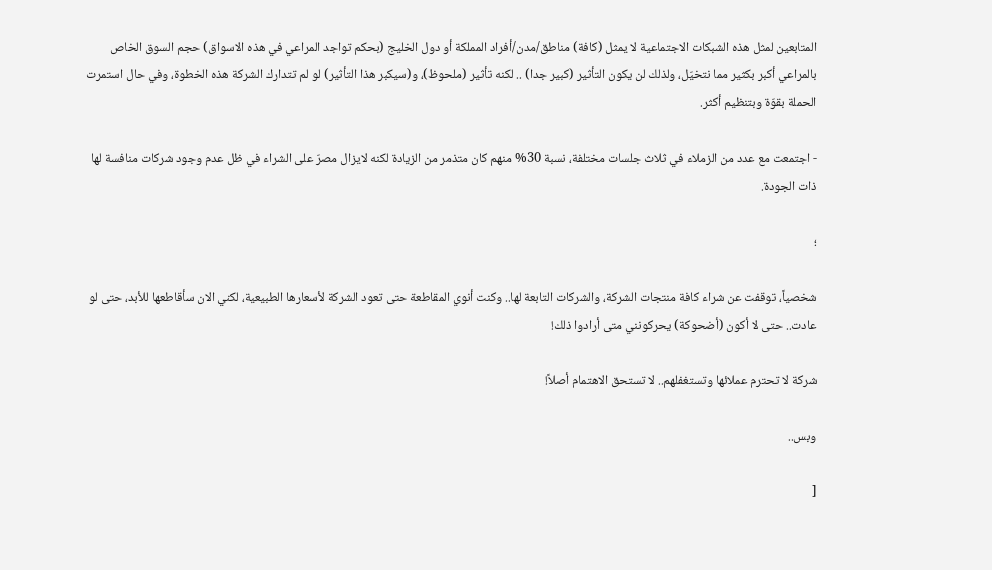المتابعين لمثل هذه الشبكات الاجتماعية لا يمثل (كافة) مناطق/مدن/أفراد المملكة أو دول الخليج (بحكم تواجد المراعي في هذه الاسواق) حجم السوق الخاص بالمراعي أكبر بكثير مما نتخيّل، ولذلك لن يكون التأثير (كبير جدا) .. لكنه تأثير (ملحوظ)، و(سيكبر هذا التأثير) لو لم تتدارك الشركة هذه الخطوة، وفي حال استمرت الحملة بقوّة وبتنظيم أكثر.

- اجتمعت مع عدد من الزملاء في ثلاث جلسات مختلفة، نسبة 30% منهم كان متذمر من الزيادة لكنه لايزال مصرّ على الشراء في ظل عدم وجود شركات منافسة لها ذات الجودة.

؛

شخصياً، توقفت عن شراء كافة منتجات الشركة، والشركات التابعة لها.. وكنت أنوي المقاطعة حتى تعود الشركة لأسعارها الطبيعية، لكني الان سأقاطعها للأبد، حتى لو عادت.. حتى لا أكون (أضحوكة) يحركونني متى أرادوا ذلك!

شركة لا تحترم عملائها وتستغفلهم.. لا تستحق الاهتمام أصلاً!

وبس..

[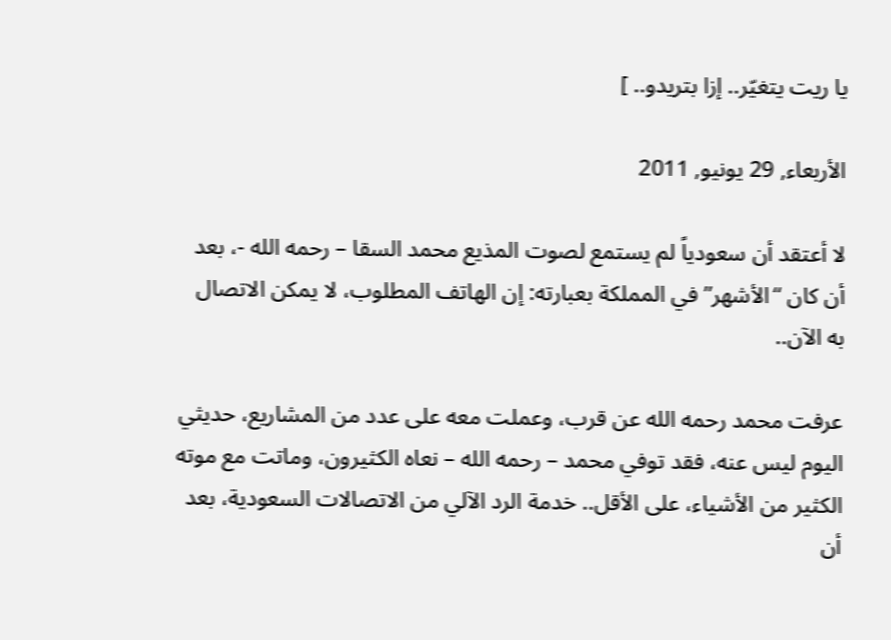يا ريت يتغيّر.. إزا بتريدو.. ]

الأربعاء, 29 يونيو, 2011

لا أعتقد أن سعودياً لم يستمع لصوت المذيع محمد السقا – رحمه الله -، بعد أن كان “الأشهر” في المملكة بعبارته: إن الهاتف المطلوب، لا يمكن الاتصال به الآن..

عرفت محمد رحمه الله عن قرب، وعملت معه على عدد من المشاريع، حديثي اليوم ليس عنه، فقد توفي محمد – رحمه الله – نعاه الكثيرون، وماتت مع موته الكثير من الأشياء، على الأقل.. خدمة الرد الآلي من الاتصالات السعودية، بعد أن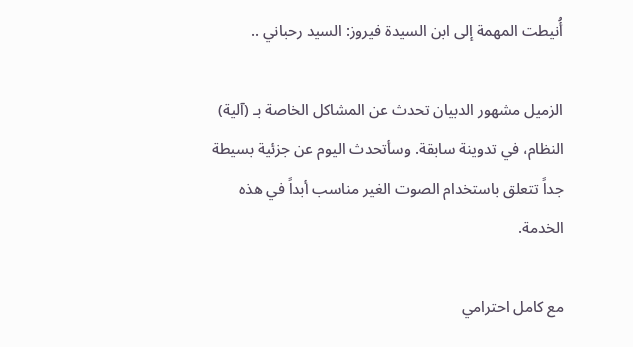أُنيطت المهمة إلى ابن السيدة فيروز: السيد رحباني ..

الزميل مشهور الدبيان تحدث عن المشاكل الخاصة بـ (آلية) النظام، في تدوينة سابقة. وسأتحدث اليوم عن جزئية بسيطة جداً تتعلق باستخدام الصوت الغير مناسب أبداً في هذه الخدمة.

مع كامل احترامي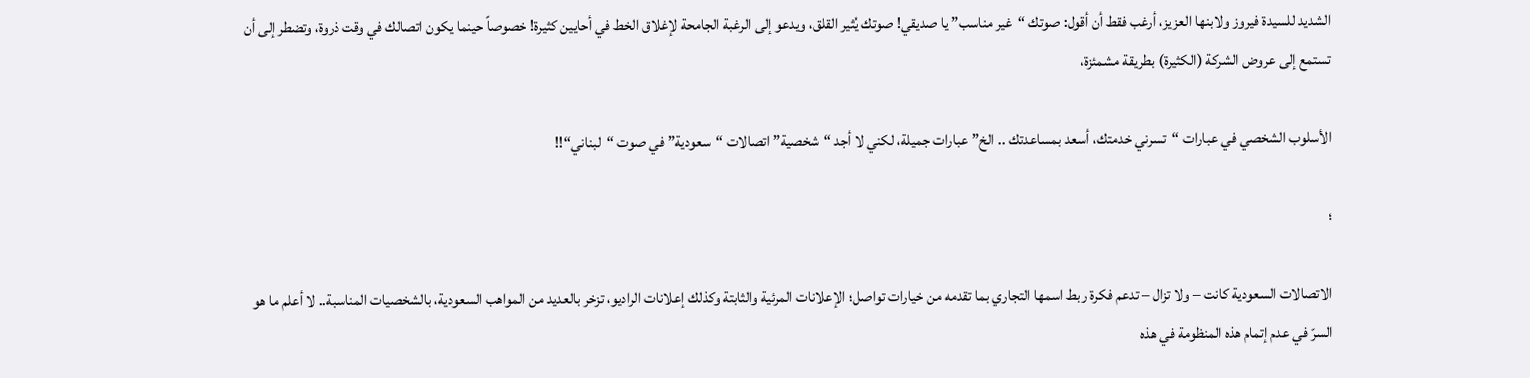الشديد للسيدة فيروز ولابنها العزيز، أرغب فقط أن أقول: صوتك “غير مناسب” يا صديقي! صوتك يُثير القلق، ويدعو إلى الرغبة الجامحة لإغلاق الخط في أحايين كثيرة! خصوصاً حينما يكون اتصالك في وقت ذروة، وتضطر إلى أن تستمع إلى عروض الشركة (الكثيرة) بطريقة مشمئزة،

الأسلوب الشخصي في عبارات “تسرني خدمتك، أسعد بمساعدتك .. الخ” عبارات جميلة، لكني لا أجد “شخصية” اتصالات “سعودية” في صوت “لبناني“!!

؛

الاتصالات السعودية كانت – ولا تزال – تدعم فكرة ربط اسمها التجاري بما تقدمه من خيارات تواصل؛ الإعلانات المرئية والثابتة وكذلك إعلانات الراديو، تزخر بالعديد من المواهب السعودية، بالشخصيات المناسبة.. لا أعلم ما هو السرّ في عدم إتمام هذه المنظومة في هذه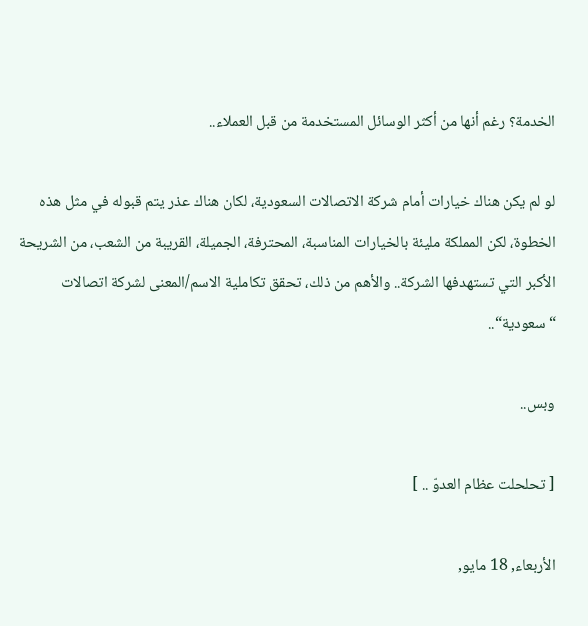الخدمة؟ رغم أنها من أكثر الوسائل المستخدمة من قبل العملاء..

لو لم يكن هناك خيارات أمام شركة الاتصالات السعودية، لكان هناك عذر يتم قبوله في مثل هذه الخطوة، لكن المملكة مليئة بالخيارات المناسبة، المحترفة، الجميلة، القريبة من الشعب، من الشريحة الأكبر التي تستهدفها الشركة.. والأهم من ذلك، تحقق تكاملية الاسم/المعنى لشركة اتصالات “سعودية“..

وبس..

[ تحلحلت عظام العدوّ .. ]

الأربعاء, 18 مايو,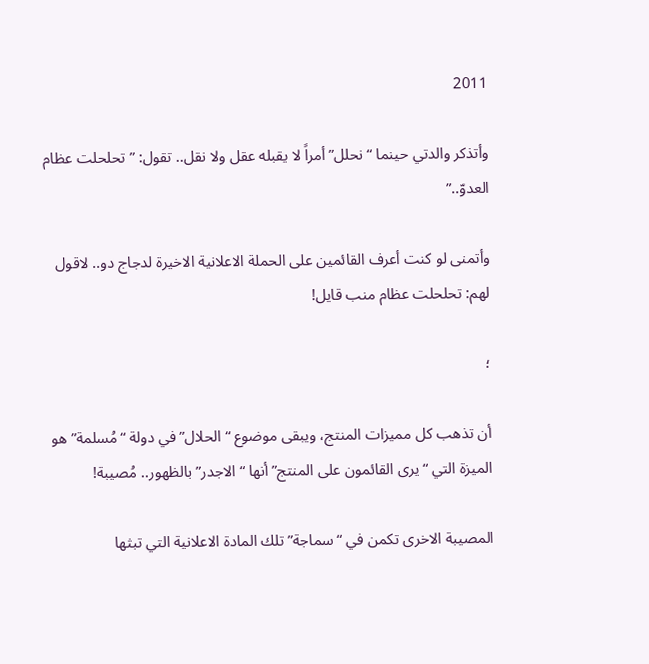2011

وأتذكر والدتي حينما “نحلل” أمراً لا يقبله عقل ولا نقل.. تقول: ” تحلحلت عظام العدوّ..”

وأتمنى لو كنت أعرف القائمين على الحملة الاعلانية الاخيرة لدجاج دو.. لاقول لهم: تحلحلت عظام منب قايل!

؛

أن تذهب كل مميزات المنتج، ويبقى موضوع “الحلال” في دولة “مُسلمة” هو الميزة التي “يرى القائمون على المنتج” أنها “الاجدر” بالظهور.. مُصيبة!

المصيبة الاخرى تكمن في “سماجة” تلك المادة الاعلانية التي تبثها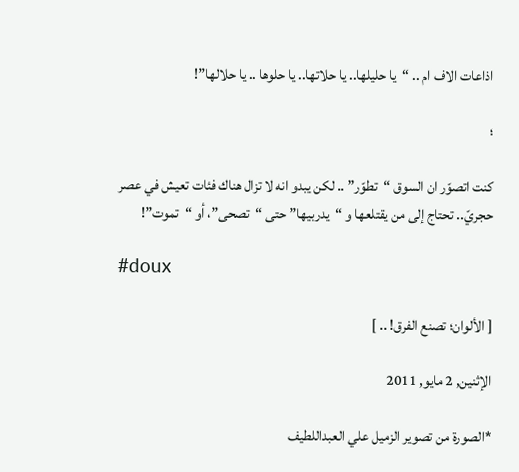اذاعات الاف ام .. “يا حليلها.. يا حلاتها.. يا حلوها .. يا حلالها”!

؛

كنت اتصوّر ان السوق “تطوّر” .. لكن يبدو انه لا تزال هناك فئات تعيش في عصر حجريّ.. تحتاج إلى من يقتلعها و “يدربيها” حتى “تصحى”، أو “تموت”!

#doux

[ الألوان؛ تصنع الفرق! .. ]

الإثنين, 2 مايو, 2011

*الصورة من تصوير الزميل علي العبداللطيف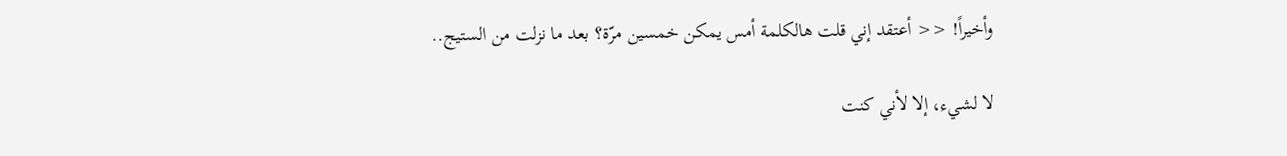وأخيراً! << أعتقد إني قلت هالكلمة أمس يمكن خمسين مرّة؟ بعد ما نزلت من الستيج..

لا لشيء، إلا لأني كنت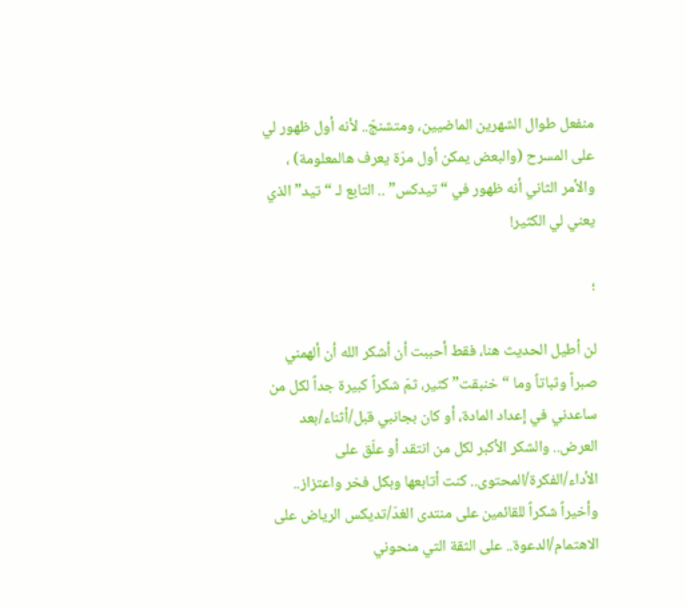منفعل طوال الشهرين الماضيين، ومتشنجّ.. لأنه أول ظهور لي على المسرح (والبعض يمكن أول مرّة يعرف هالمعلومة) ، والأمر الثاني أنه ظهور في “تيدكس” .. التابع لـ “تيد” الذي يعني لي الكثير!

؛

لن أطيل الحديث هنا، فقط أحببت أن أشكر الله أن ألهمني صبراً وثباتاً وما “خنبقت” كثير، ثمّ شكراً كبيرة جداً لكل من ساعدني في إعداد المادة، أو كان بجانبي قبل/أثناء/بعد العرض.. والشكر الأكبر لكل من انتقد أو علّق على الأداء/الفكرة/المحتوى.. كنت أتابعها وبكل فخر واعتزاز.. وأخيراً شكراً للقائمين على منتدى الغدّ/تديكس الرياض على الاهتمام/الدعوة.. على الثقة التي منحوني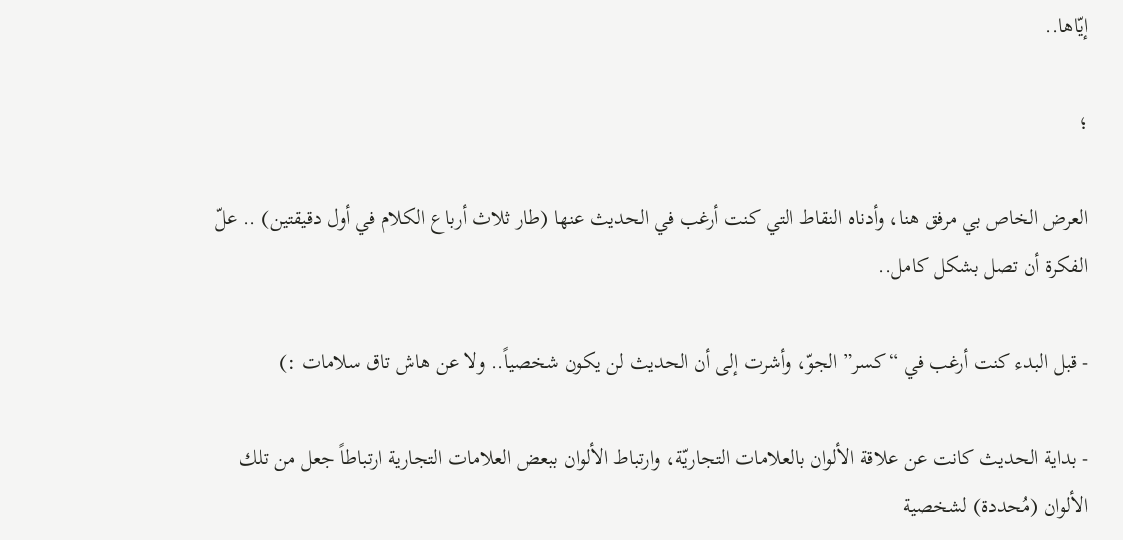إيّاها..

؛

العرض الخاص بي مرفق هنا، وأدناه النقاط التي كنت أرغب في الحديث عنها (طار ثلاث أرباع الكلام في أول دقيقتين) .. علّ الفكرة أن تصل بشكل كامل..

- قبل البدء كنت أرغب في “كسر” الجوّ، وأشرت إلى أن الحديث لن يكون شخصياً.. ولا عن هاش تاق سلامات :)

- بداية الحديث كانت عن علاقة الألوان بالعلامات التجاريّة، وارتباط الألوان ببعض العلامات التجارية ارتباطاً جعل من تلك الألوان (مُحددة) لشخصية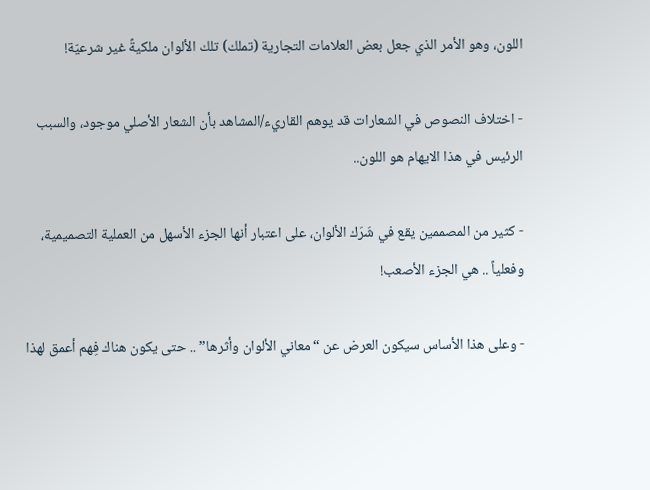اللون، وهو الأمر الذي جعل بعض العلامات التجارية (تملك) تلك الألوان ملكيةً غير شرعيّة!

- اختلاف النصوص في الشعارات قد يوهم القاريء/المشاهد بأن الشعار الأصلي موجود، والسبب الرئيس في هذا الايهام هو اللون..

- كثير من المصممين يقع في شَرَك الألوان، على اعتبار أنها الجزء الأسهل من العملية التصميمية، وفعلياً .. هي الجزء الأصعب!

- وعلى هذا الأساس سيكون العرض عن “معاني الألوان وأثرها” .. حتى يكون هناك فِهم أعمق لهذا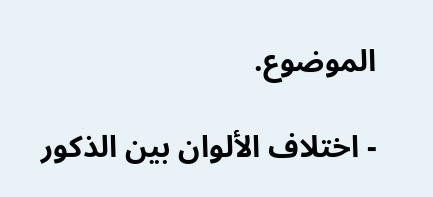الموضوع.

- اختلاف الألوان بين الذكور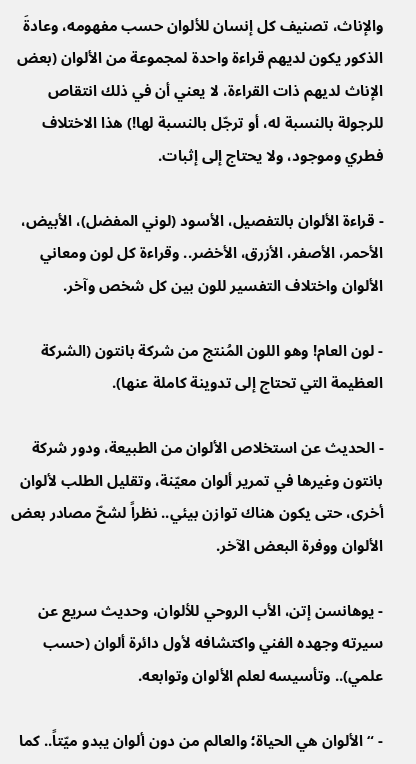والإناث، تصنيف كل إنسان للألوان حسب مفهومه، وعادةَ الذكور يكون لديهم قراءة واحدة لمجموعة من الألوان (بعض الإناث لديهم ذات القراءة، لا يعني أن في ذلك انتقاص للرجولة بالنسبة له، أو ترجّل بالنسبة لها!) هذا الاختلاف فطري وموجود، ولا يحتاج إلى إثبات.

- قراءة الألوان بالتفصيل، الأسود (لوني المفضل)، الأبيض، الأحمر، الأصفر، الأزرق، الأخضر.. وقراءة كل لون ومعاني الألوان واختلاف التفسير للون بين كل شخص وآخر.

- لون العام! وهو اللون المُنتج من شركة بانتون (الشركة العظيمة التي تحتاج إلى تدوينة كاملة عنها).

- الحديث عن استخلاص الألوان من الطبيعة، ودور شركة بانتون وغيرها في تمرير ألوان معيّنة، وتقليل الطلب لألوان أخرى، حتى يكون هناك توازن بيئي.. نظراً لشحّ مصادر بعض الألوان ووفرة البعض الآخر.

- يوهانسن إتن، الأب الروحي للألوان، وحديث سريع عن سيرته وجهده الفني واكتشافه لأول دائرة ألوان (حسب علمي).. وتأسيسه لعلم الألوان وتوابعه.

- “الألوان هي الحياة؛ والعالم من دون ألوان يبدو ميّتاً.. كما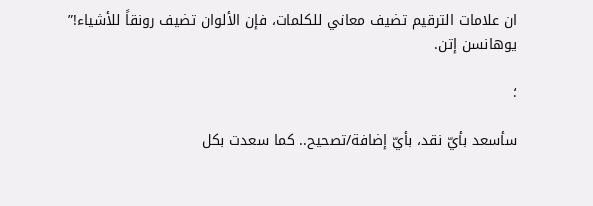ان علامات الترقيم تضيف معاني للكلمات، فإن الألوان تضيف رونقاً للأشياء!” يوهانسن إتن.

؛

سأسعد بأيّ نقد، بأيّ إضافة/تصحيح.. كما سعدت بكل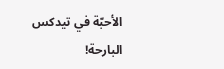الأحبّة في تيدكس البارحة!